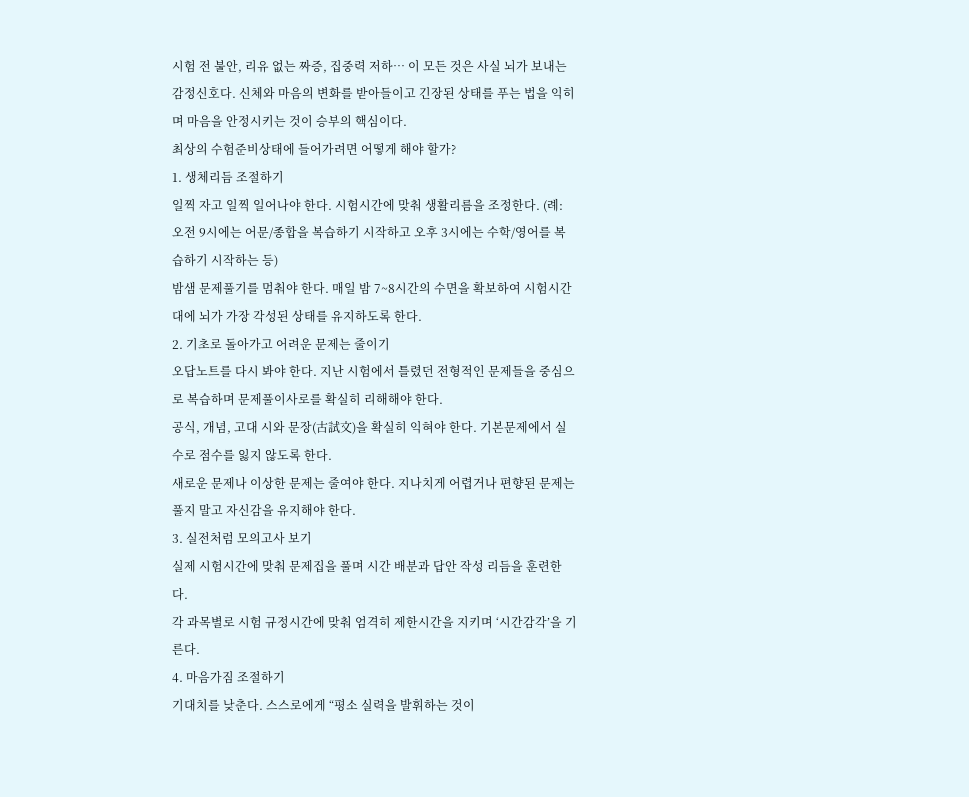시험 전 불안, 리유 없는 짜증, 집중력 저하… 이 모든 것은 사실 뇌가 보내는 감정신호다. 신체와 마음의 변화를 받아들이고 긴장된 상태를 푸는 법을 익히며 마음을 안정시키는 것이 승부의 핵심이다.
최상의 수험준비상태에 들어가려면 어떻게 해야 할가?
1. 생체리듬 조절하기
일찍 자고 일찍 일어나야 한다. 시험시간에 맞춰 생활리름을 조정한다. (례: 오전 9시에는 어문/종합을 복습하기 시작하고 오후 3시에는 수학/영어를 복습하기 시작하는 등)
밤샘 문제풀기를 멈춰야 한다. 매일 밤 7~8시간의 수면을 확보하여 시험시간대에 뇌가 가장 각성된 상태를 유지하도록 한다.
2. 기초로 돌아가고 어려운 문제는 줄이기
오답노트를 다시 봐야 한다. 지난 시험에서 틀렸던 전형적인 문제들을 중심으로 복습하며 문제풀이사로를 확실히 리해해야 한다.
공식, 개념, 고대 시와 문장(古試文)을 확실히 익혀야 한다. 기본문제에서 실수로 점수를 잃지 않도록 한다.
새로운 문제나 이상한 문제는 줄여야 한다. 지나치게 어렵거나 편향된 문제는 풀지 말고 자신감을 유지해야 한다.
3. 실전처럼 모의고사 보기
실제 시험시간에 맞춰 문제집을 풀며 시간 배분과 답안 작성 리듬을 훈련한다.
각 과목별로 시험 규정시간에 맞춰 엄격히 제한시간을 지키며 ‘시간감각’을 기른다.
4. 마음가짐 조절하기
기대치를 낮춘다. 스스로에게 “평소 실력을 발휘하는 것이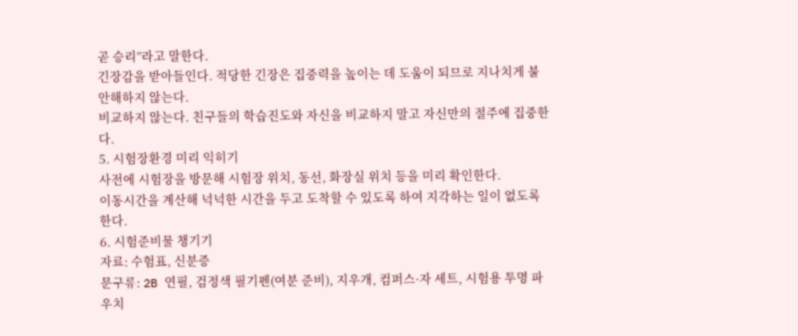곧 승리”라고 말한다.
긴장감을 받아들인다. 적당한 긴장은 집중력을 높이는 데 도움이 되므로 지나치게 불안해하지 않는다.
비교하지 않는다. 친구들의 학습진도와 자신을 비교하지 말고 자신만의 절주에 집중한다.
5. 시험장환경 미리 익히기
사전에 시험장을 방문해 시험장 위치, 동선, 화장실 위치 등을 미리 확인한다.
이동시간을 계산해 넉넉한 시간을 두고 도착할 수 있도록 하여 지각하는 일이 없도록 한다.
6. 시험준비물 챙기기
자료: 수험표, 신분증
문구류: 2B 연필, 검정색 필기펜(여분 준비), 지우개, 컴퍼스·자 세트, 시험용 투명 파우치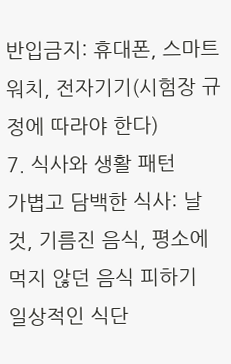반입금지: 휴대폰, 스마트워치, 전자기기(시험장 규정에 따라야 한다)
7. 식사와 생활 패턴
가볍고 담백한 식사: 날것, 기름진 음식, 평소에 먹지 않던 음식 피하기
일상적인 식단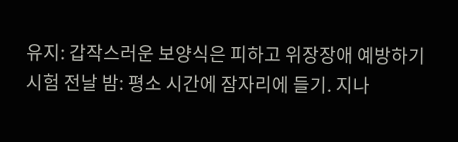유지: 갑작스러운 보양식은 피하고 위장장애 예방하기
시험 전날 밤: 평소 시간에 잠자리에 들기. 지나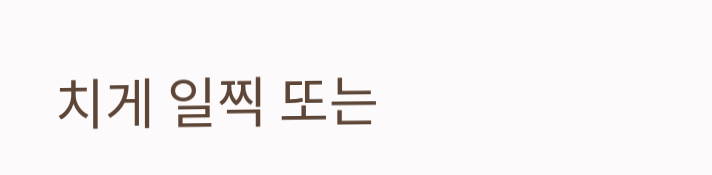치게 일찍 또는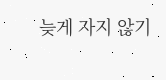늦게 자지 않기